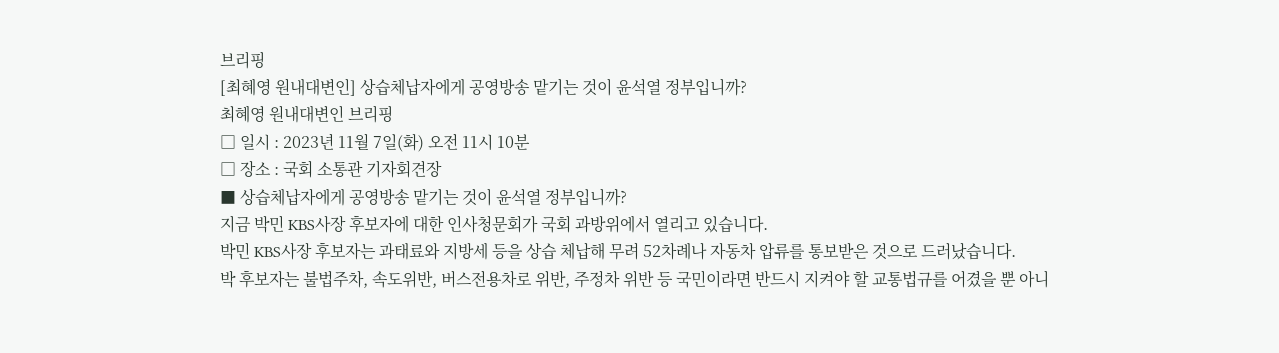브리핑
[최혜영 원내대변인] 상습체납자에게 공영방송 맡기는 것이 윤석열 정부입니까?
최혜영 원내대변인 브리핑
□ 일시 : 2023년 11월 7일(화) 오전 11시 10분
□ 장소 : 국회 소통관 기자회견장
■ 상습체납자에게 공영방송 맡기는 것이 윤석열 정부입니까?
지금 박민 KBS사장 후보자에 대한 인사청문회가 국회 과방위에서 열리고 있습니다.
박민 KBS사장 후보자는 과태료와 지방세 등을 상습 체납해 무려 52차례나 자동차 압류를 통보받은 것으로 드러났습니다.
박 후보자는 불법주차, 속도위반, 버스전용차로 위반, 주정차 위반 등 국민이라면 반드시 지켜야 할 교통법규를 어겼을 뿐 아니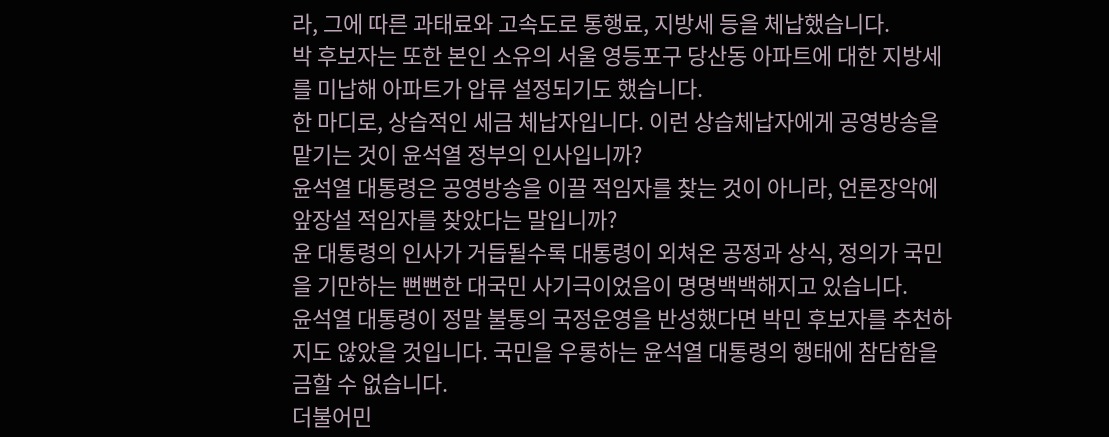라, 그에 따른 과태료와 고속도로 통행료, 지방세 등을 체납했습니다.
박 후보자는 또한 본인 소유의 서울 영등포구 당산동 아파트에 대한 지방세를 미납해 아파트가 압류 설정되기도 했습니다.
한 마디로, 상습적인 세금 체납자입니다. 이런 상습체납자에게 공영방송을 맡기는 것이 윤석열 정부의 인사입니까?
윤석열 대통령은 공영방송을 이끌 적임자를 찾는 것이 아니라, 언론장악에 앞장설 적임자를 찾았다는 말입니까?
윤 대통령의 인사가 거듭될수록 대통령이 외쳐온 공정과 상식, 정의가 국민을 기만하는 뻔뻔한 대국민 사기극이었음이 명명백백해지고 있습니다.
윤석열 대통령이 정말 불통의 국정운영을 반성했다면 박민 후보자를 추천하지도 않았을 것입니다. 국민을 우롱하는 윤석열 대통령의 행태에 참담함을 금할 수 없습니다.
더불어민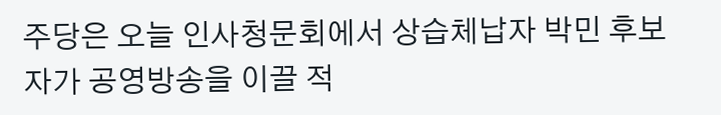주당은 오늘 인사청문회에서 상습체납자 박민 후보자가 공영방송을 이끌 적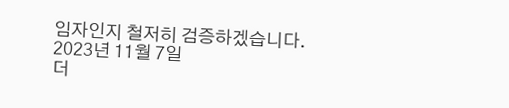임자인지 철저히 검증하겠습니다.
2023년 11월 7일
더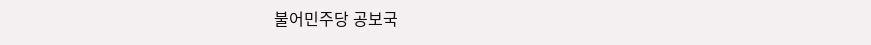불어민주당 공보국